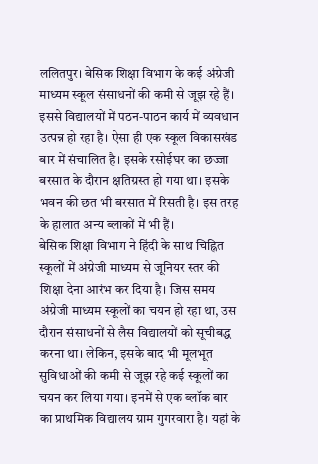ललितपुर। बेसिक शिक्षा विभाग के कई अंग्रेजी माध्यम स्कूल संसाधनों की कमी से जूझ रहे हैं। इससे विद्यालयों में पठन-पाठन कार्य में व्यवधान उत्पन्न हो रहा है। ऐसा ही एक स्कूल विकासखंड बार में संचालित है। इसके रसोईघर का छज्जा बरसात के दौरान क्षतिग्रस्त हो गया था। इसके भवन की छत भी बरसात में रिसती है। इस तरह के हालात अन्य ब्लाकों में भी हैं।
बेसिक शिक्षा विभाग ने हिंदी के साथ चिह्नित स्कूलों में अंग्रेजी माध्यम से जूनियर स्तर की शिक्षा देना आरंभ कर दिया है। जिस समय अंग्रेजी माध्यम स्कूलों का चयन हो रहा था, उस दौरान संसाधनों से लैस विद्यालयों को सूचीबद्ध करना था। लेकिन, इसके बाद भी मूलभूत सुविधाओं की कमी से जूझ रहे कई स्कूलों का चयन कर लिया गया। इनमें से एक ब्लॉक बार का प्राथमिक विद्यालय ग्राम गुगरवारा है। यहां के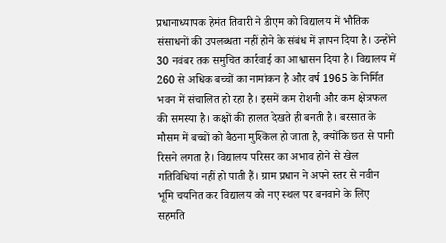प्रधानाध्यापक हेमंत तिवारी ने डीएम को विद्यालय में भौतिक संसाधनों की उपलब्धता नहीं होने के संबंध में ज्ञापन दिया है। उन्होंने 30 नवंबर तक समुचित कार्रवाई का आश्वासन दिया है। विद्यालय में 260 से अधिक बच्चों का नामांकन है और वर्ष 1965 के निर्मित भवन में संचालित हो रहा है। इसमें कम रोशनी और कम क्षेत्रफल की समस्या है। कक्षों की हालत देखते ही बनती है। बरसात के मौसम में बच्चों को बैठना मुश्किल हो जाता है, क्योंकि छत से पानी रिसने लगता है। विद्यालय परिसर का अभाव होने से खेल गतिविधियां नहीं हो पाती हैं। ग्राम प्रधान ने अपने स्तर से नवीन भूमि चयनित कर विद्यालय को नए स्थल पर बनवाने के लिए सहमति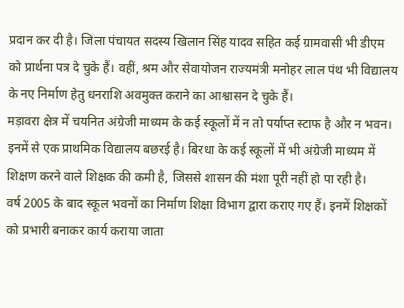प्रदान कर दी है। जिला पंचायत सदस्य खिलान सिंह यादव सहित कई ग्रामवासी भी डीएम को प्रार्थना पत्र दे चुके हैं। वहीं, श्रम और सेवायोजन राज्यमंत्री मनोहर लाल पंथ भी विद्यालय के नए निर्माण हेतु धनराशि अवमुक्त कराने का आश्वासन दे चुके हैं।
मड़ावरा क्षेत्र में चयनित अंग्रेजी माध्यम के कई स्कूलों में न तो पर्याप्त स्टाफ है और न भवन। इनमें से एक प्राथमिक विद्यालय बछरई है। बिरधा के कई स्कूलों में भी अंग्रेजी माध्यम में शिक्षण करने वाले शिक्षक की कमी है, जिससे शासन की मंशा पूरी नहीं हो पा रही है।
वर्ष 2005 के बाद स्कूल भवनों का निर्माण शिक्षा विभाग द्वारा कराए गए हैं। इनमें शिक्षकों को प्रभारी बनाकर कार्य कराया जाता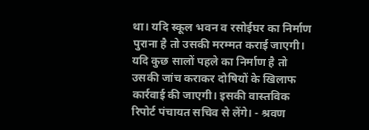था। यदि स्कूल भवन व रसोईघर का निर्माण पुराना है तो उसकी मरम्मत कराई जाएगी। यदि कुछ सालों पहले का निर्माण है तो उसकी जांच कराकर दोषियों के खिलाफ कार्रवाई की जाएगी। इसकी वास्तविक रिपोर्ट पंचायत सचिव से लेंगे। - श्रवण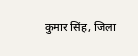कुमार सिंह, जिला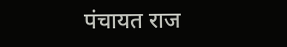पंचायत राज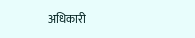अधिकारी